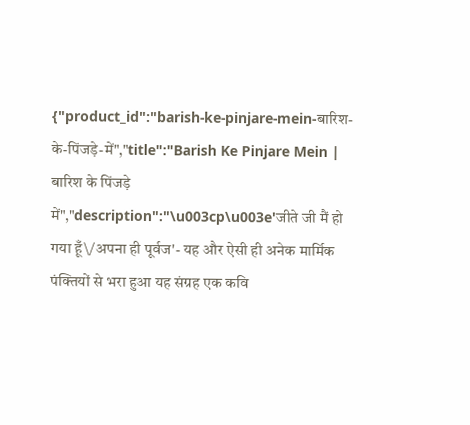{"product_id":"barish-ke-pinjare-mein-बारिश-के-पिंजड़े-में","title":"Barish Ke Pinjare Mein | बारिश के पिंजड़े में","description":"\u003cp\u003e'जीते जी मैं हो गया हूँ\/अपना ही पूर्वज'- यह और ऐसी ही अनेक मार्मिक पंक्तियों से भरा हुआ यह संग्रह एक कवि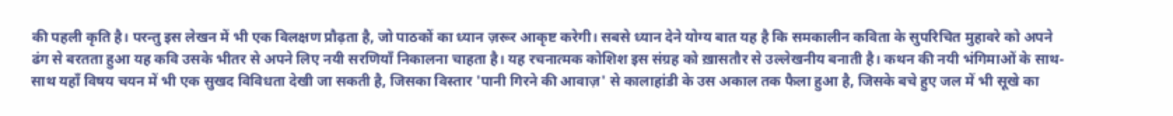की पहली कृति है। परन्तु इस लेखन में भी एक विलक्षण प्रौढ़ता है, जो पाठकों का ध्यान ज़रूर आकृष्ट करेगी। सबसे ध्यान देने योग्य बात यह है कि समकालीन कविता के सुपरिचित मुहावरे को अपने ढंग से बरतता हुआ यह कवि उसके भीतर से अपने लिए नयी सरणियाँ निकालना चाहता है। यह रचनात्मक कोशिश इस संग्रह को ख़ासतौर से उल्लेखनीय बनाती है। कथन की नयी भंगिमाओं के साथ-साथ यहाँ विषय चयन में भी एक सुखद विविधता देखी जा सकती है, जिसका विस्तार 'पानी गिरने की आवाज़' से कालाहांडी के उस अकाल तक फैला हुआ है, जिसके बचे हुए जल में भी सूखे का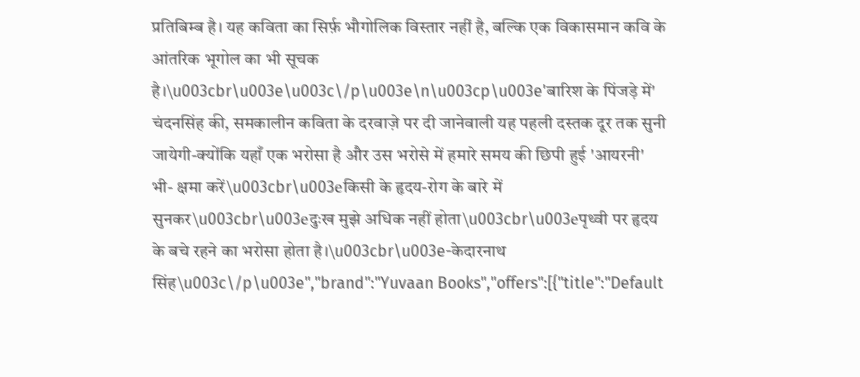प्रतिबिम्ब है। यह कविता का सिर्फ़ भौगोलिक विस्तार नहीं है, बल्कि एक विकासमान कवि के आंतरिक भूगोल का भी सूचक है।\u003cbr\u003e\u003c\/p\u003e\n\u003cp\u003e'बारिश के पिंजड़े में' चंदनसिंह की, समकालीन कविता के दरवाज़े पर दी जानेवाली यह पहली दस्तक दूर तक सुनी जायेगी-क्योंकि यहाँ एक भरोसा है और उस भरोसे में हमारे समय की छिपी हुई 'आयरनी' भी- क्षमा करें\u003cbr\u003eकिसी के हृदय-रोग के बारे में सुनकर\u003cbr\u003eदुःख मुझे अधिक नहीं होता\u003cbr\u003eपृथ्वी पर हृदय के बचे रहने का भरोसा होता है।\u003cbr\u003e-केदारनाथ सिंह\u003c\/p\u003e","brand":"Yuvaan Books","offers":[{"title":"Default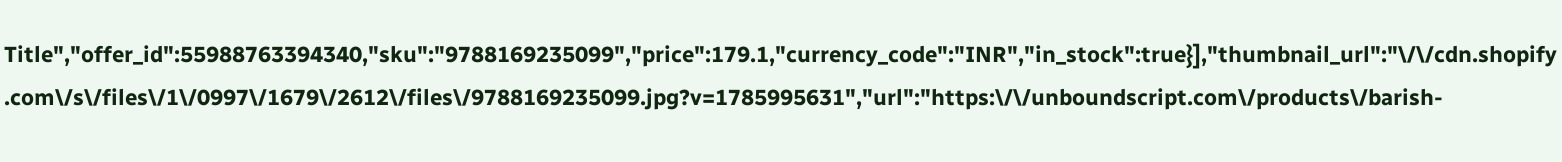Title","offer_id":55988763394340,"sku":"9788169235099","price":179.1,"currency_code":"INR","in_stock":true}],"thumbnail_url":"\/\/cdn.shopify.com\/s\/files\/1\/0997\/1679\/2612\/files\/9788169235099.jpg?v=1785995631","url":"https:\/\/unboundscript.com\/products\/barish-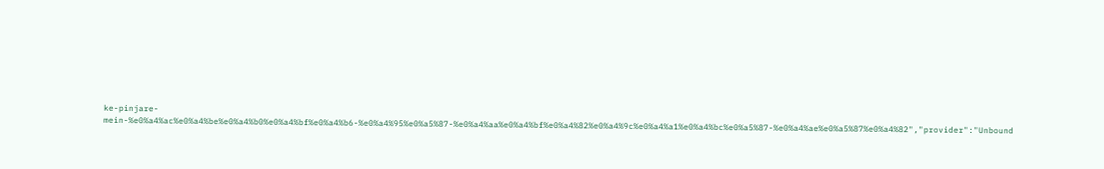ke-pinjare-mein-%e0%a4%ac%e0%a4%be%e0%a4%b0%e0%a4%bf%e0%a4%b6-%e0%a4%95%e0%a5%87-%e0%a4%aa%e0%a4%bf%e0%a4%82%e0%a4%9c%e0%a4%a1%e0%a4%bc%e0%a5%87-%e0%a4%ae%e0%a5%87%e0%a4%82","provider":"Unbound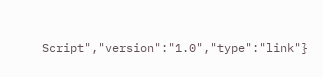Script","version":"1.0","type":"link"}